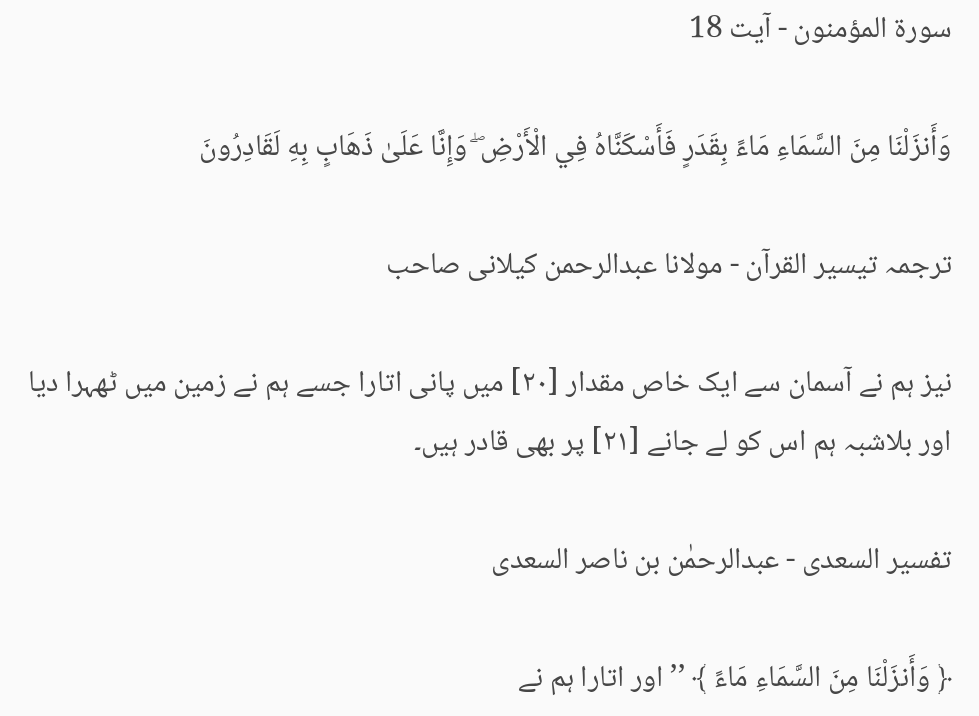سورة المؤمنون - آیت 18

وَأَنزَلْنَا مِنَ السَّمَاءِ مَاءً بِقَدَرٍ فَأَسْكَنَّاهُ فِي الْأَرْضِ ۖ وَإِنَّا عَلَىٰ ذَهَابٍ بِهِ لَقَادِرُونَ

ترجمہ تیسیر القرآن - مولانا عبدالرحمن کیلانی صاحب

نیز ہم نے آسمان سے ایک خاص مقدار [٢٠] میں پانی اتارا جسے ہم نے زمین میں ٹھہرا دیا اور بلاشبہ ہم اس کو لے جانے [٢١] پر بھی قادر ہیں۔

تفسیر السعدی - عبدالرحمٰن بن ناصر السعدی

﴿ وَأَنزَلْنَا مِنَ السَّمَاءِ مَاءً ﴾ ’’اور اتارا ہم نے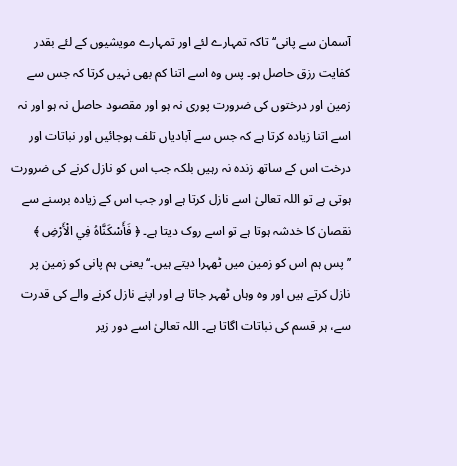آسمان سے پانی‘‘ تاکہ تمہارے لئے اور تمہارے مویشیوں کے لئے بقدر کفایت رزق حاصل ہو۔ پس وہ اسے اتنا کم بھی نہیں کرتا کہ جس سے زمین اور درختوں کی ضرورت پوری نہ ہو اور مقصود حاصل نہ ہو اور نہ اسے اتنا زیادہ کرتا ہے کہ جس سے آبادیاں تلف ہوجائیں اور نباتات اور درخت اس کے ساتھ زندہ نہ رہیں بلکہ جب اس کو نازل کرنے کی ضرورت ہوتی ہے تو اللہ تعالیٰ اسے نازل کرتا ہے اور جب اس کے زیادہ برسنے سے نقصان کا خدشہ ہوتا ہے تو اسے روک دیتا ہے۔ ﴿ فَأَسْكَنَّاهُ فِي الْأَرْضِ ﴾ ’’پس ہم اس کو زمین میں ٹھہرا دیتے ہیں۔‘‘ یعنی ہم پانی کو زمین پر نازل کرتے ہیں اور وہ وہاں ٹھہر جاتا ہے اور اپنے نازل کرنے والے کی قدرت سے، ہر قسم کی نباتات اگاتا ہے۔ اللہ تعالیٰ اسے دور زیر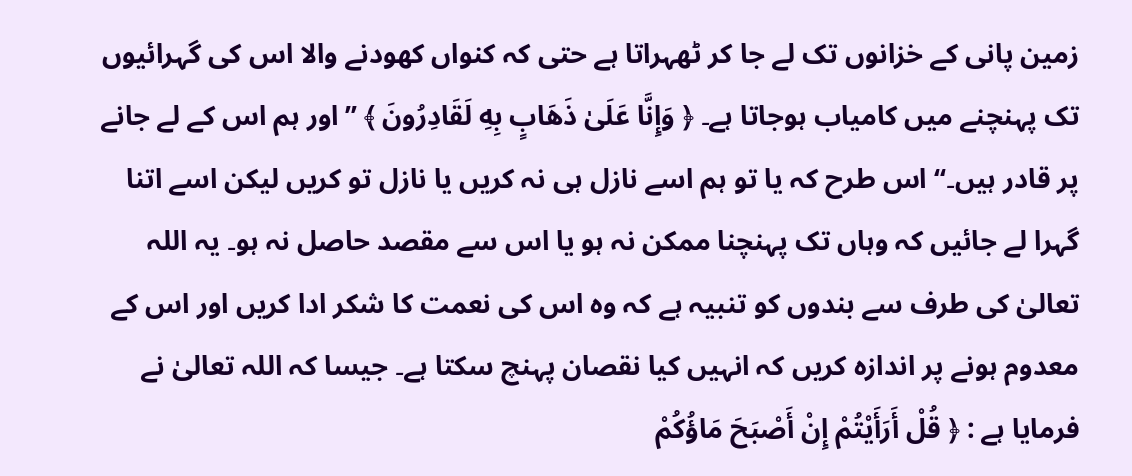زمین پانی کے خزانوں تک لے جا کر ٹھہراتا ہے حتی کہ کنواں کھودنے والا اس کی گہرائیوں تک پہنچنے میں کامیاب ہوجاتا ہے۔ ﴿ وَإِنَّا عَلَىٰ ذَهَابٍ بِهِ لَقَادِرُونَ ﴾ ’’اور ہم اس کے لے جانے پر قادر ہیں۔‘‘ اس طرح کہ یا تو ہم اسے نازل ہی نہ کریں یا نازل تو کریں لیکن اسے اتنا گہرا لے جائیں کہ وہاں تک پہنچنا ممکن نہ ہو یا اس سے مقصد حاصل نہ ہو۔ یہ اللہ تعالیٰ کی طرف سے بندوں کو تنبیہ ہے کہ وہ اس کی نعمت کا شکر ادا کریں اور اس کے معدوم ہونے پر اندازہ کریں کہ انہیں کیا نقصان پہنچ سکتا ہے۔ جیسا کہ اللہ تعالیٰ نے فرمایا ہے : ﴿ قُلْ أَرَأَيْتُمْ إِنْ أَصْبَحَ مَاؤُكُمْ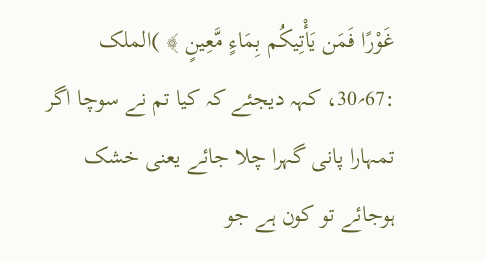غَوْرًا فَمَن يَأْتِيكُم بِمَاءٍ مَّعِينٍ ﴾ )الملک :67؍30، کہہ دیجئے کہ کیا تم نے سوچا اگر تمہارا پانی گہرا چلا جائے یعنی خشک ہوجائے تو کون ہے جو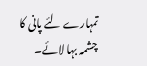تمہارے لئے پانی کا چشمہ بہا لائے۔